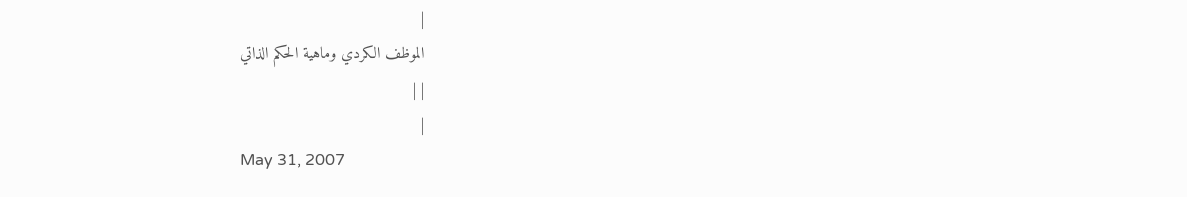|
الموظف الكردي وماهية الحكم الذاتي
| |
|
May 31, 2007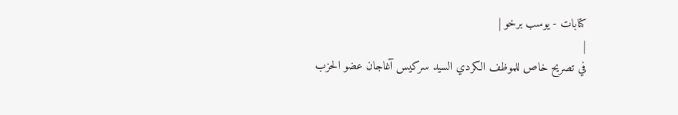كتابات - يوسب برخو |
|
في تصريح خاص للموظف الكردي السيد سركيس آغاجان عضو الحزب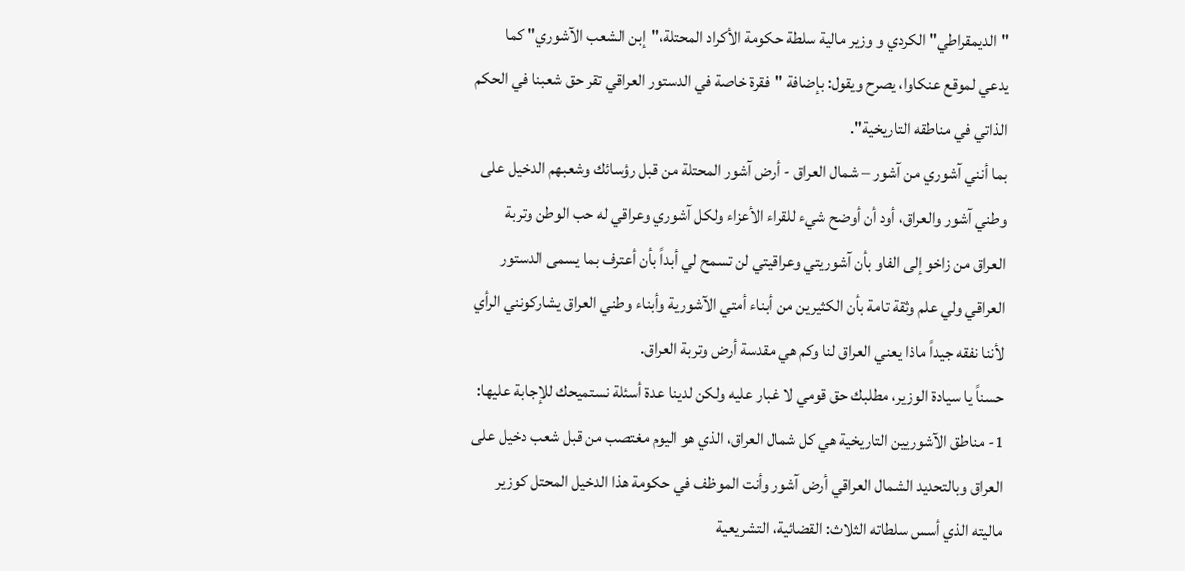"الديمقراطي" الكردي و وزير مالية سلطة حكومة الأكراد المحتلة،"إبن الشعب الآشوري" كما يدعي لموقع عنكاوا، يصرح ويقول: بإضافة "فقرة خاصة في الدستور العراقي تقر حق شعبنا في الحكم الذاتي في مناطقه التاريخية".
بما أنني آشوري من آشور – شمال العراق - أرض آشور المحتلة من قبل رؤسائك وشعبهم الدخيل على وطني آشور والعراق، أود أن أوضح شيء للقراء الأعزاء ولكل آشوري وعراقي له حب الوطن وتربة العراق من زاخو إلى الفاو بأن آشوريتي وعراقيتي لن تسمح لي أبداً بأن أعترف بما يسمى الدستور العراقي ولي علم وثقة تامة بأن الكثيرين من أبناء أمتي الآشورية وأبناء وطني العراق يشاركونني الرأي لأننا نفقه جيداً ماذا يعني العراق لنا وكم هي مقدسة أرض وتربة العراق.
حسناً يا سيادة الوزير، مطلبك حق قومي لا غبار عليه ولكن لدينا عدة أسئلة نستميحك للإجابة عليها:
1- مناطق الآشوريين التاريخية هي كل شمال العراق، الذي هو اليوم مغتصب من قبل شعب دخيل على العراق وبالتحديد الشمال العراقي أرض آشور وأنت الموظف في حكومة هذا الدخيل المحتل كوزير ماليته الذي أسس سلطاته الثلاث: القضائية، التشريعية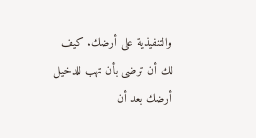والتنفيذية على أرضك. كيف لك أن ترضى بأن تهب للدخيل أرضك بعد أن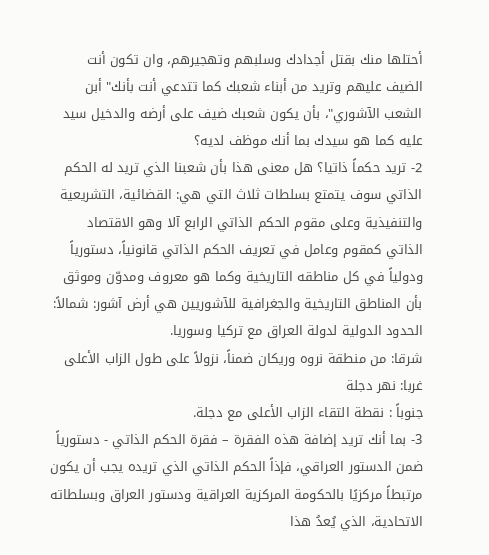أحتلها منك بقتل أجدادك وسلبهم وتهجيرهم، وان تكون أنت الضيف عليهم وتريد من أبناء شعبك كما تتدعي أنت بأنك" أبن الشعب الآشوري"، بأن يكون شعبك ضيف على أرضه والدخيل سيد عليه كما هو سيدك بما أنك موظف لديه؟
2- تريد حكماً ذاتيا؟ هل معنى هذا بأن شعبنا الذي تريد له الحكم الذاتي سوف يتمتع بسلطات ثلاث التي هي: القضائية، التشريعية والتنفيذية وعلى مقوم الحكم الذاتي الرابع آلا وهو الاقتصاد الذاتي كمقوم وعامل في تعريف الحكم الذاتي قانونياً، دستورياً ودولياً في كل مناطقه التاريخية وكما هو معروف ومدوّن وموثق بأن المناطق التاريخية والجغرافية للآشوريين هي أرض آشور: شمالاً: الحدود الدولية لدولة العراق مع تركيا وسوريا.
شرقا: من منطقة نروه وريكان ضمناً، نزولاً على طول الزاب الأعلى
غربا: نهر دجلة
جنوباً : نقطة التقاء الزاب الأعلى مع دجلة.
3- بما أنك تريد إضافة هذه الفقرة – فقرة الحكم الذاتي - دستورياً ضمن الدستور العراقي، فإذاً الحكم الذاتي الذي تريده يجب أن يكون مرتبطاً مركزيًا بالحكومة المركزية العراقية ودستور العراق وبسلطاته الاتحادية، الذي يُعدُ هذا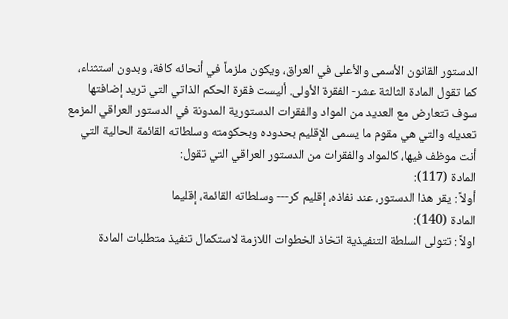الدستور القانون الأسمى والأعلى في العراق، ويكون ملزماً في أنحائه كافة، وبدون استثناء، كما تقول المادة الثالثة عشر- الفقرة الأولى. أليست فقرة الحكم الذاتي التي تريد إضافتها سوف تتعارض مع العديد من المواد والفقرات الدستورية المدونة في الدستور العراقي المزمع تعديله والتي هي مقوم ما يسمى الإقليم بحدوده وبحكومته وسلطاته القائمة الحالية التي أنت موظف فيها، كالمواد والفقرات من الدستور العراقي التي تقول:
المادة (117):
أولاً : يقر هذا الدستور، عند نفاذه، إقليم كر--- وسلطاته القائمة، إقليما
المادة (140):
اولاً : تتولى السلطة التنفيذية اتخاذ الخطوات اللازمة لاستكمال تنفيذ متطلبات المادة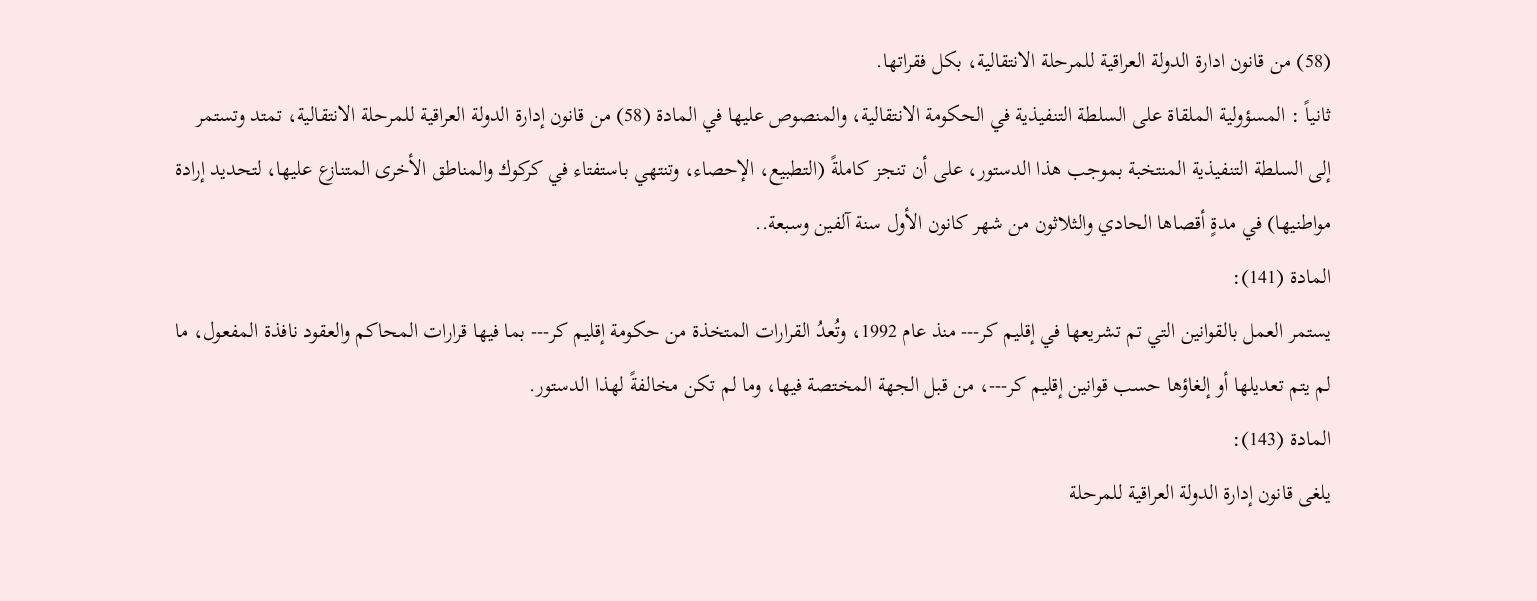(58) من قانون ادارة الدولة العراقية للمرحلة الانتقالية، بكل فقراتها.
ثانياً : المسؤولية الملقاة على السلطة التنفيذية في الحكومة الانتقالية، والمنصوص عليها في المادة (58) من قانون إدارة الدولة العراقية للمرحلة الانتقالية، تمتد وتستمر إلى السلطة التنفيذية المنتخبة بموجب هذا الدستور، على أن تنجز كاملةً (التطبيع، الإحصاء، وتنتهي باستفتاء في كركوك والمناطق الأخرى المتنازع عليها، لتحديد إرادة مواطنيها) في مدةٍ أقصاها الحادي والثلاثون من شهر كانون الأول سنة آلفين وسبعة..
المادة (141):
يستمر العمل بالقوانين التي تم تشريعها في إقليم كر--- منذ عام 1992، وتُعدُ القرارات المتخذة من حكومة إقليم كر--- بما فيها قرارات المحاكم والعقود نافذة المفعول، ما لم يتم تعديلها أو إلغاؤها حسب قوانين إقليم كر---، من قبل الجهة المختصة فيها، وما لم تكن مخالفةً لهذا الدستور.
المادة (143):
يلغى قانون إدارة الدولة العراقية للمرحلة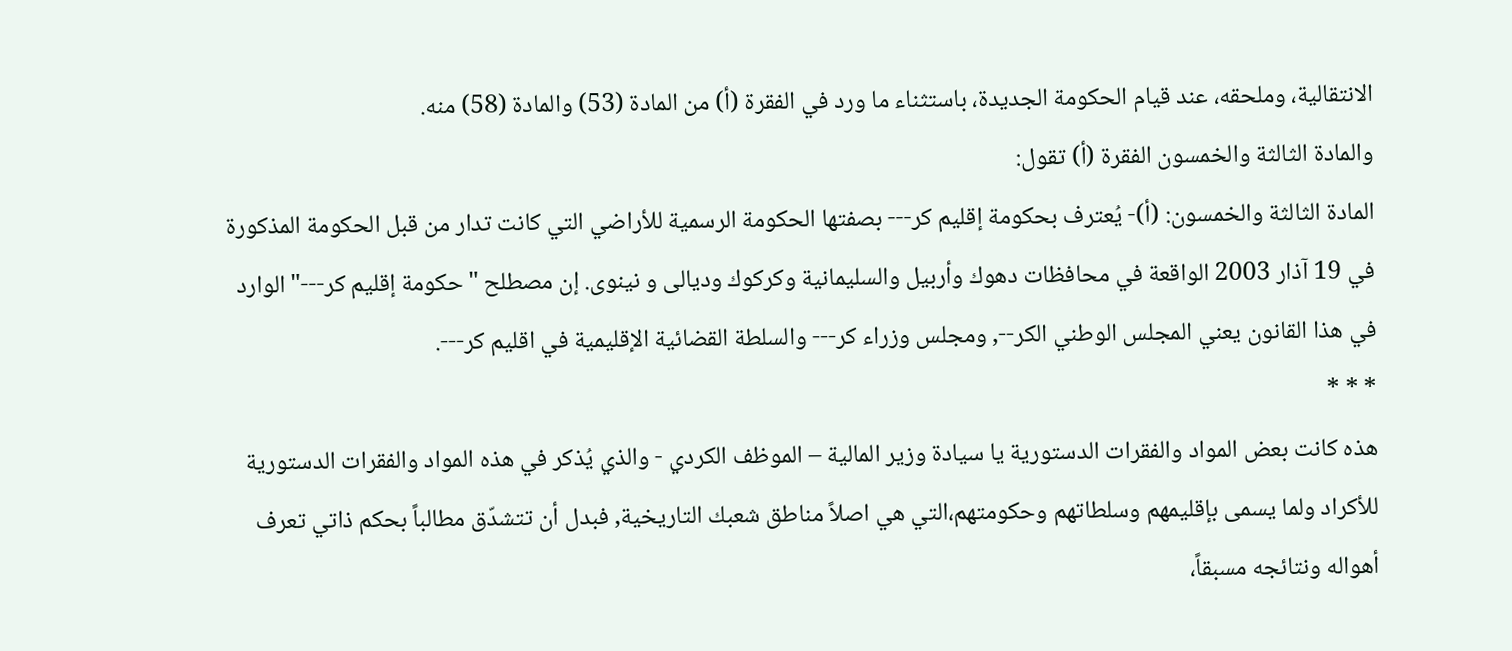الانتقالية، وملحقه، عند قيام الحكومة الجديدة، باستثناء ما ورد في الفقرة (أ) من المادة (53) والمادة (58) منه.
والمادة الثالثة والخمسون الفقرة (أ) تقول:
المادة الثالثة والخمسون: (أ)- يُعترف بحكومة إقليم كر--- بصفتها الحكومة الرسمية للأراضي التي كانت تدار من قبل الحكومة المذكورة في 19 آذار 2003 الواقعة في محافظات دهوك وأربيل والسليمانية وكركوك وديالى و نينوى. إن مصطلح "حكومة إقليم كر---" الوارد في هذا القانون يعني المجلس الوطني الكر--, ومجلس وزراء كر--- والسلطة القضائية الإقليمية في اقليم كر---.
* * *
هذه كانت بعض المواد والفقرات الدستورية يا سيادة وزير المالية – الموظف الكردي - والذي يُذكر في هذه المواد والفقرات الدستورية للأكراد ولما يسمى بإقليمهم وسلطاتهم وحكومتهم،التي هي اصلاً مناطق شعبك التاريخية, فبدل أن تتشدّق مطالباً بحكم ذاتي تعرف أهواله ونتائجه مسبقاً،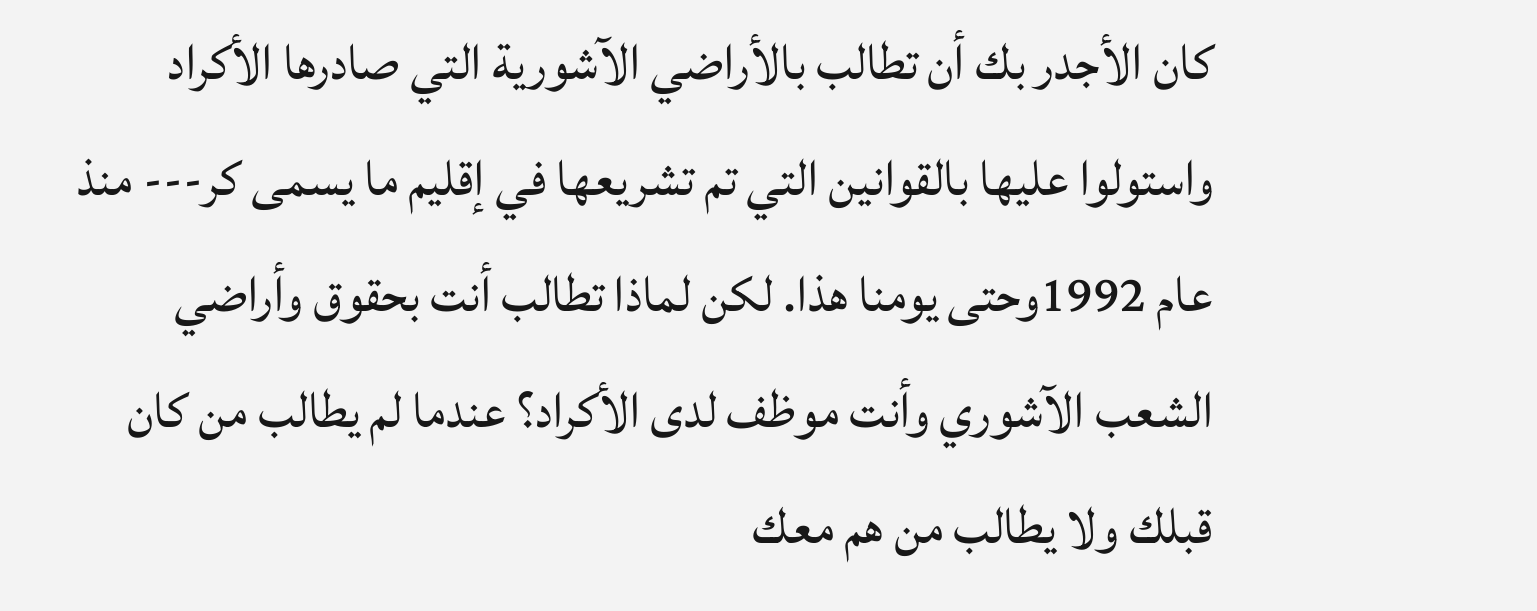كان الأجدر بك أن تطالب بالأراضي الآشورية التي صادرها الأكراد واستولوا عليها بالقوانين التي تم تشريعها في إقليم ما يسمى كر--- منذ عام 1992وحتى يومنا هذا. لكن لماذا تطالب أنت بحقوق وأراضي الشعب الآشوري وأنت موظف لدى الأكراد؟ عندما لم يطالب من كان قبلك ولا يطالب من هم معك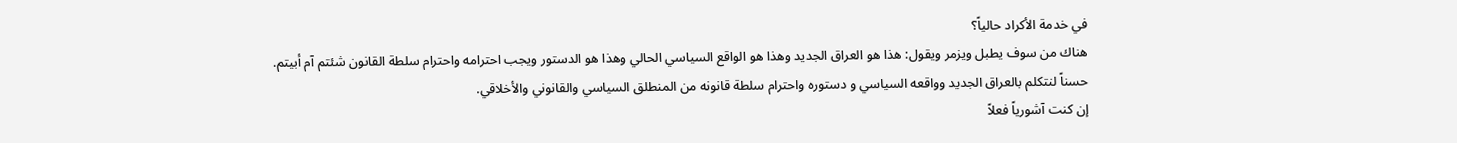في خدمة الأكراد حالياً؟
هناك من سوف يطبل ويزمر ويقول: هذا هو العراق الجديد وهذا هو الواقع السياسي الحالي وهذا هو الدستور ويجب احترامه واحترام سلطة القانون شئتم آم أبيتم.
حسناً لنتكلم بالعراق الجديد وواقعه السياسي و دستوره واحترام سلطة قانونه من المنطلق السياسي والقانوني والأخلاقي.
إن كنت آشورياً فعلاً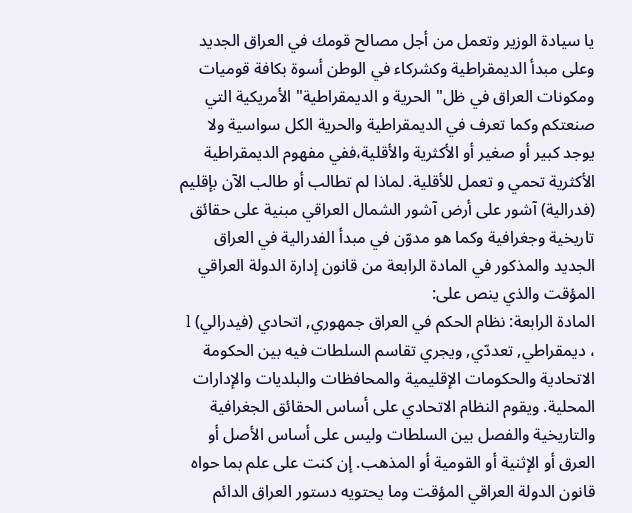يا سيادة الوزير وتعمل من أجل مصالح قومك في العراق الجديد وعلى مبدأ الديمقراطية وكشركاء في الوطن أسوة بكافة قوميات ومكونات العراق في ظل" الحرية و الديمقراطية" الأمريكية التي صنعتكم وكما تعرف في الديمقراطية والحرية الكل سواسية ولا يوجد كبير أو صغير أو الأكثرية والأقلية،ففي مفهوم الديمقراطية الأكثرية تحمي و تعمل للأقلية. لماذا لم تطالب أو طالب الآن بإقليم (فدرالية) آشور على أرض آشور الشمال العراقي مبنية على حقائق تاريخية وجغرافية وكما هو مدوّن في مبدأ الفدرالية في العراق الجديد والمذكور في المادة الرابعة من قانون إدارة الدولة العراقي المؤقت والذي ينص على:
المادة الرابعة: نظام الحكم في العراق جمهوري, اتحادي (فيدرالي) l ، ديمقراطي, تعددّي, ويجري تقاسم السلطات فيه بين الحكومة الاتحادية والحكومات الإقليمية والمحافظات والبلديات والإدارات المحلية. ويقوم النظام الاتحادي على أساس الحقائق الجغرافية والتاريخية والفصل بين السلطات وليس على أساس الأصل أو العرق أو الإثنية أو القومية أو المذهب. إن كنت على علم بما حواه قانون الدولة العراقي المؤقت وما يحتويه دستور العراق الدائم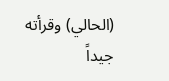(الحالي) وقرأته جيداً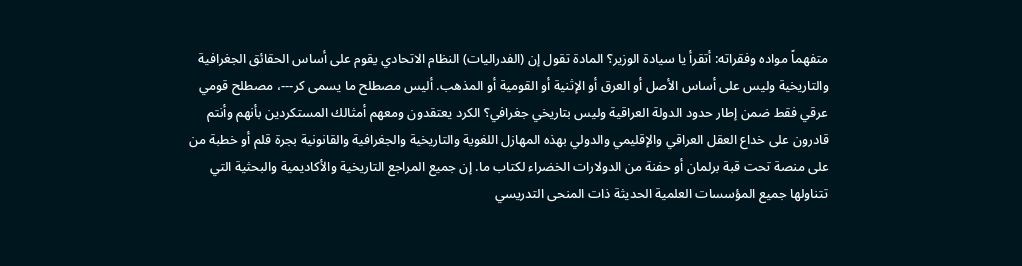متفهماً مواده وفقراته: أتقرأ يا سيادة الوزير؟ المادة تقول إن (الفدراليات) النظام الاتحادي يقوم على أساس الحقائق الجغرافية والتاريخية وليس على أساس الأصل أو العرق أو الإثنية أو القومية أو المذهب. أليس مصطلح ما يسمى كر---، مصطلح قومي عرقي فقط ضمن إطار حدود الدولة العراقية وليس بتاريخي جغرافي؟ الكرد يعتقدون ومعهم أمثالك المستكردين بأنهم وأنتم قادرون على خداع العقل العراقي والإقليمي والدولي بهذه المهازل اللغوية والتاريخية والجغرافية والقانونية بجرة قلم أو خطبة من على منصة تحت قبة برلمان أو حفنة من الدولارات الخضراء لكتاب ما. إن جميع المراجع التاريخية والأكاديمية والبحثية التي تتناولها جميع المؤسسات العلمية الحديثة ذات المنحى التدريسي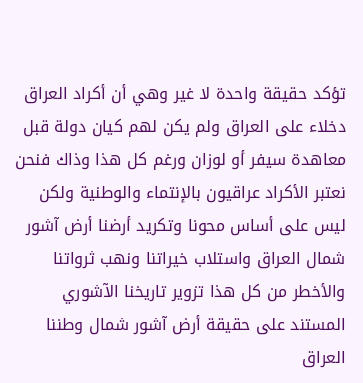تؤكد حقيقة واحدة لا غير وهي أن أكراد العراق دخلاء على العراق ولم يكن لهم كيان دولة قبل معاهدة سيفر أو لوزان ورغم كل هذا وذاك فنحن نعتبر الأكراد عراقيون بالإنتماء والوطنية ولكن ليس على أساس محونا وتكريد أرضنا أرض آشور شمال العراق واستلاب خيراتنا ونهب ثرواتنا والأخطر من كل هذا تزوير تاريخنا الآشوري المستند على حقيقة أرض آشور شمال وطننا العراق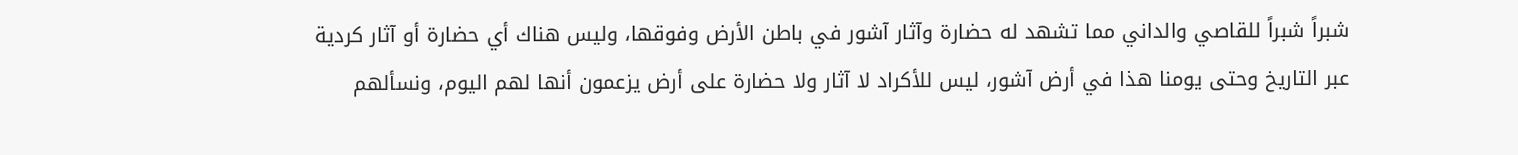شبراً شبراً للقاصي والداني مما تشهد له حضارة وآثار آشور في باطن الأرض وفوقها، وليس هناك أي حضارة أو آثار كردية عبر التاريخ وحتى يومنا هذا في أرض آشور، ليس للأكراد لا آثار ولا حضارة على أرض يزعمون أنها لهم اليوم، ونسألهم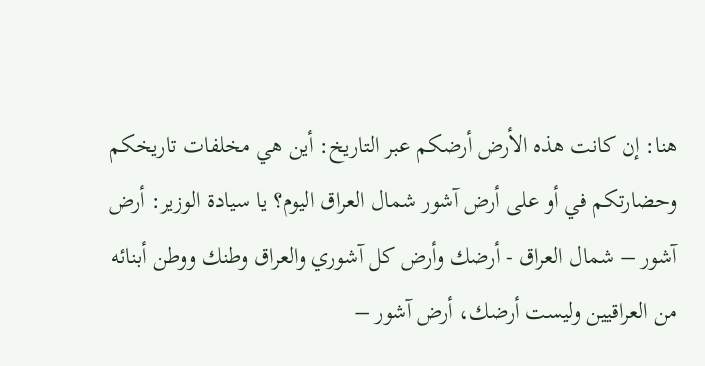هنا: إن كانت هذه الأرض أرضكم عبر التاريخ: أين هي مخلفات تاريخكم وحضارتكم في أو على أرض آشور شمال العراق اليوم؟ يا سيادة الوزير: أرض آشور – شمال العراق - أرضك وأرض كل آشوري والعراق وطنك ووطن أبنائه من العراقيين وليست أرضك، أرض آشور –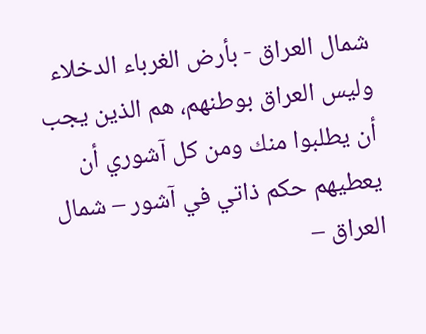شمال العراق - بأرض الغرباء الدخلاء وليس العراق بوطنهم، هم الذين يجب أن يطلبوا منك ومن كل آشوري أن يعطيهم حكم ذاتي في آشور – شمال العراق –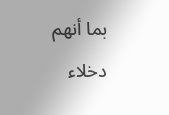بما أنهم دخلاء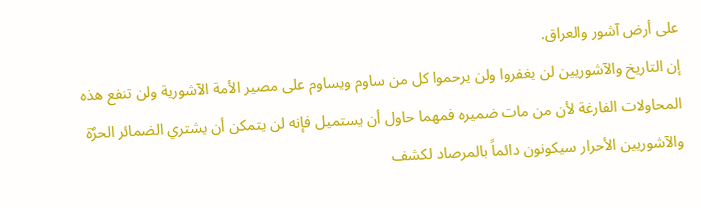على أرض آشور والعراق.
إن التاريخ والآشوريين لن يغفروا ولن يرحموا كل من ساوم ويساوم على مصير الأمة الآشورية ولن تنفع هذه المحاولات الفارغة لأن من مات ضميره فمهما حاول أن يستميل فإنه لن يتمكن أن يشتري الضمائر الحرٌة والآشوريين الأحرار سيكونون دائماً بالمرصاد لكشف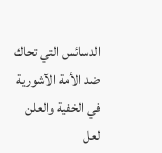الدسائس التي تحاك ضد الأمة الآشورية في الخفية والعلن لعل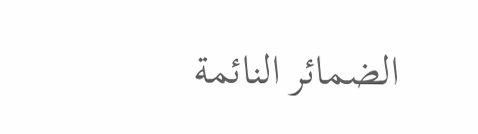الضمائر النائمة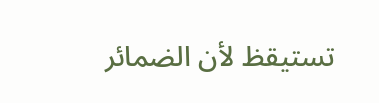تستيقظ لأن الضمائر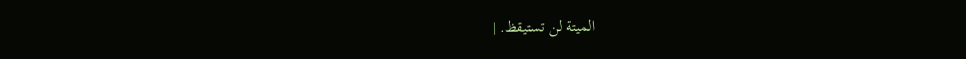الميتة لن تستيقظ. |